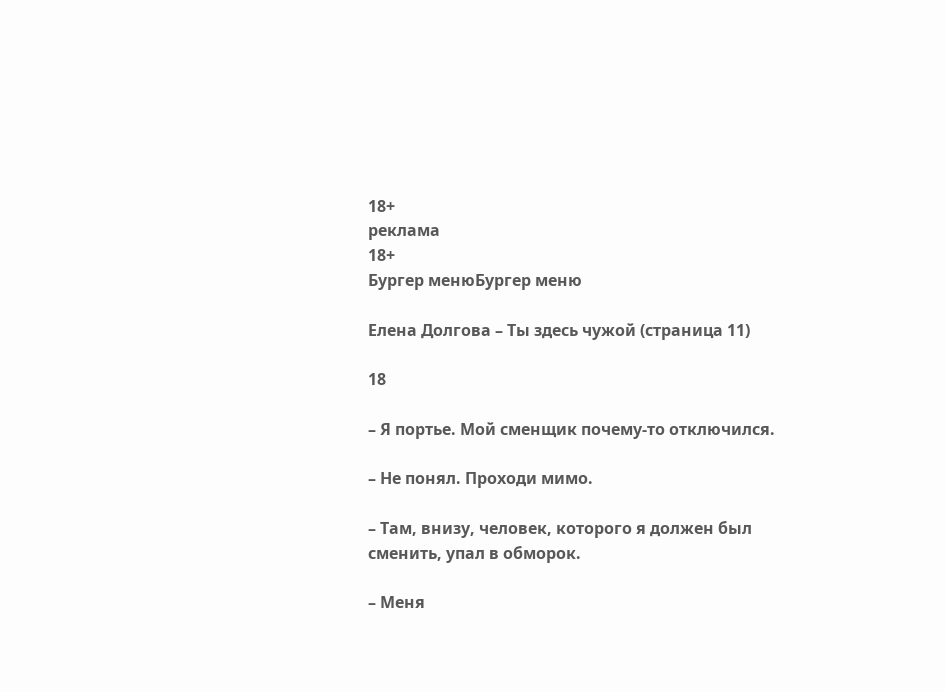18+
реклама
18+
Бургер менюБургер меню

Елена Долгова – Ты здесь чужой (страница 11)

18

– Я портье. Мой сменщик почему-то отключился.

– Не понял. Проходи мимо.

– Там, внизу, человек, которого я должен был сменить, упал в обморок.

– Меня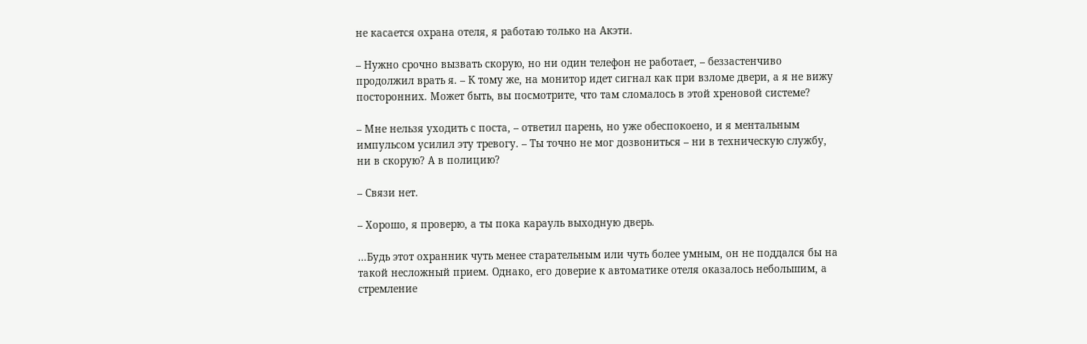не касается охрана отеля, я работаю только на Акэти.

– Нужно срочно вызвать скорую, но ни один телефон не работает, – беззастенчиво продолжил врать я. – К тому же, на монитор идет сигнал как при взломе двери, а я не вижу посторонних. Может быть, вы посмотрите, что там сломалось в этой хреновой системе?

– Мне нельзя уходить с поста, – ответил парень, но уже обеспокоено, и я ментальным импульсом усилил эту тревогу. – Ты точно не мог дозвониться – ни в техническую службу, ни в скорую? А в полицию?

– Связи нет.

– Хорошо, я проверю, а ты пока карауль выходную дверь.

…Будь этот охранник чуть менее старательным или чуть более умным, он не поддался бы на такой несложный прием. Однако, его доверие к автоматике отеля оказалось небольшим, а стремление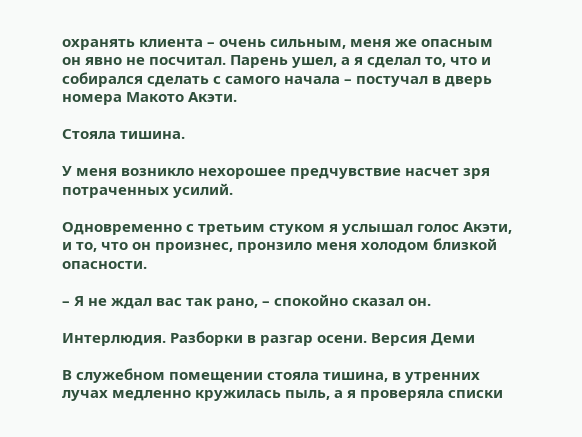охранять клиента – очень сильным, меня же опасным он явно не посчитал. Парень ушел, а я сделал то, что и собирался сделать с самого начала – постучал в дверь номера Макото Акэти.

Стояла тишина.

У меня возникло нехорошее предчувствие насчет зря потраченных усилий.

Одновременно с третьим стуком я услышал голос Акэти, и то, что он произнес, пронзило меня холодом близкой опасности.

– Я не ждал вас так рано, – спокойно сказал он.

Интерлюдия. Разборки в разгар осени. Версия Деми

В служебном помещении стояла тишина, в утренних лучах медленно кружилась пыль, а я проверяла списки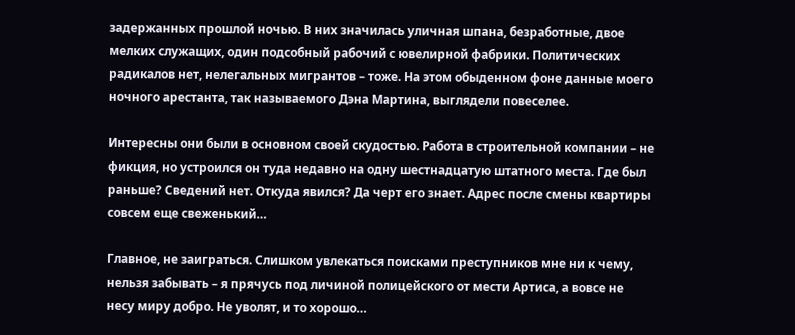задержанных прошлой ночью. В них значилась уличная шпана, безработные, двое мелких служащих, один подсобный рабочий с ювелирной фабрики. Политических радикалов нет, нелегальных мигрантов – тоже. На этом обыденном фоне данные моего ночного арестанта, так называемого Дэна Мартина, выглядели повеселее.

Интересны они были в основном своей скудостью. Работа в строительной компании – не фикция, но устроился он туда недавно на одну шестнадцатую штатного места. Где был раньше? Сведений нет. Откуда явился? Да черт его знает. Адрес после смены квартиры совсем еще свеженький…

Главное, не заиграться. Слишком увлекаться поисками преступников мне ни к чему, нельзя забывать – я прячусь под личиной полицейского от мести Артиса, а вовсе не несу миру добро. Не уволят, и то хорошо…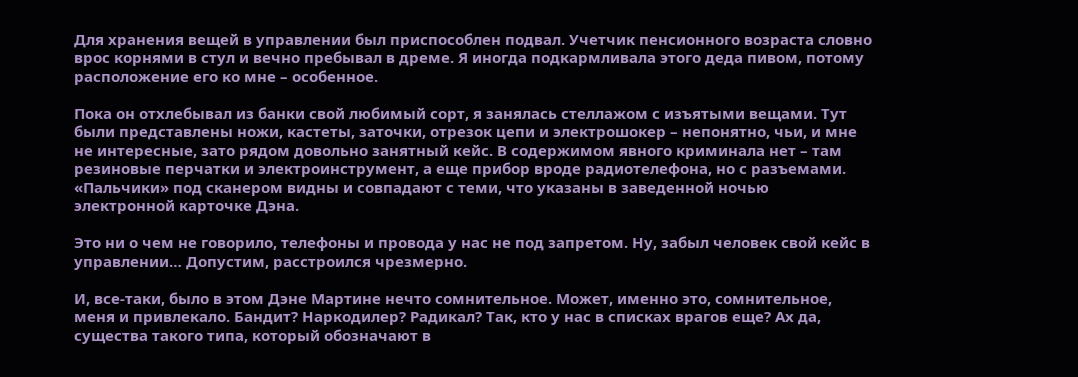Для хранения вещей в управлении был приспособлен подвал. Учетчик пенсионного возраста словно врос корнями в стул и вечно пребывал в дреме. Я иногда подкармливала этого деда пивом, потому расположение его ко мне – особенное.

Пока он отхлебывал из банки свой любимый сорт, я занялась стеллажом с изъятыми вещами. Тут были представлены ножи, кастеты, заточки, отрезок цепи и электрошокер – непонятно, чьи, и мне не интересные, зато рядом довольно занятный кейс. В содержимом явного криминала нет – там резиновые перчатки и электроинструмент, а еще прибор вроде радиотелефона, но с разъемами. «Пальчики» под сканером видны и совпадают с теми, что указаны в заведенной ночью электронной карточке Дэна.

Это ни о чем не говорило, телефоны и провода у нас не под запретом. Ну, забыл человек свой кейс в управлении… Допустим, расстроился чрезмерно.

И, все-таки, было в этом Дэне Мартине нечто сомнительное. Может, именно это, сомнительное, меня и привлекало. Бандит? Наркодилер? Радикал? Так, кто у нас в списках врагов еще? Ах да, существа такого типа, который обозначают в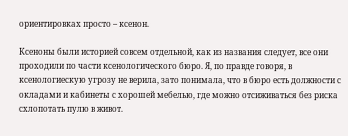ориентировках просто – ксенон.

Ксеноны были историей совсем отдельной, как из названия следует, все они проходили по части ксенологического бюро. Я, по правде говоря, в ксенологиескую угрозу не верила, зато понимала, что в бюро есть должности с окладами и кабинеты с хорошей мебелью, где можно отсиживаться без риска схлопотать пулю в живот.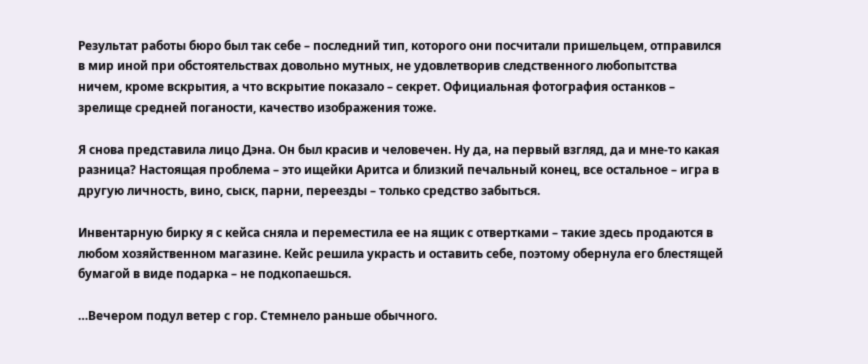Результат работы бюро был так себе – последний тип, которого они посчитали пришельцем, отправился в мир иной при обстоятельствах довольно мутных, не удовлетворив следственного любопытства ничем, кроме вскрытия, а что вскрытие показало – секрет. Официальная фотография останков – зрелище средней поганости, качество изображения тоже.

Я снова представила лицо Дэна. Он был красив и человечен. Ну да, на первый взгляд, да и мне-то какая разница? Настоящая проблема – это ищейки Аритса и близкий печальный конец, все остальное – игра в другую личность, вино, сыск, парни, переезды – только средство забыться.

Инвентарную бирку я с кейса сняла и переместила ее на ящик с отвертками – такие здесь продаются в любом хозяйственном магазине. Кейс решила украсть и оставить себе, поэтому обернула его блестящей бумагой в виде подарка – не подкопаешься.

…Вечером подул ветер с гор. Стемнело раньше обычного.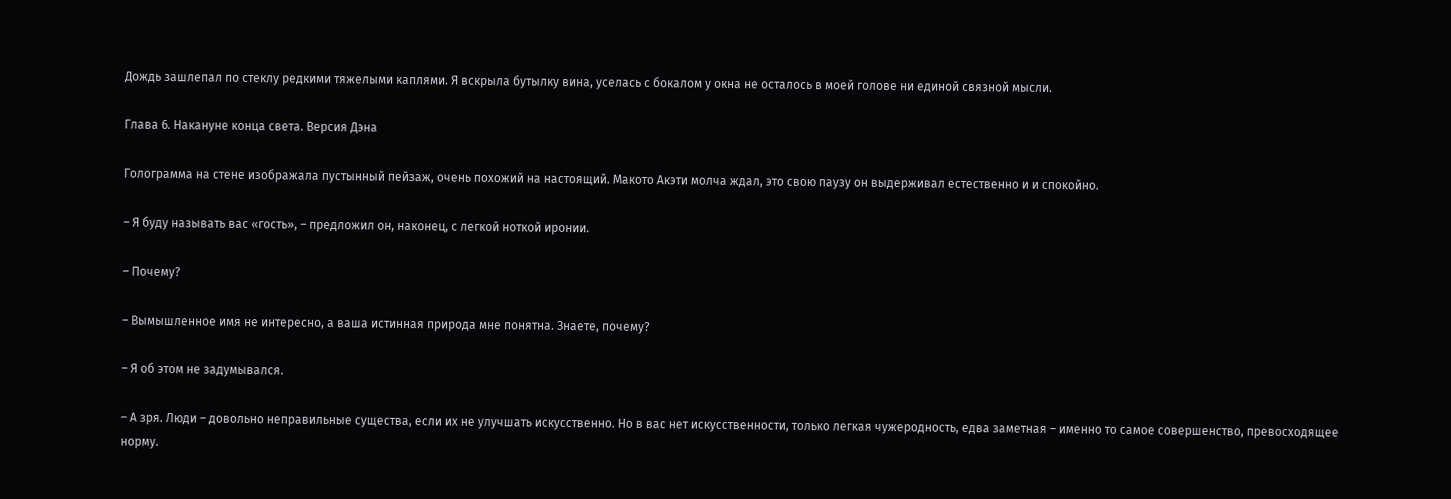Дождь зашлепал по стеклу редкими тяжелыми каплями. Я вскрыла бутылку вина, уселась с бокалом у окна не осталось в моей голове ни единой связной мысли.

Глава 6. Накануне конца света. Версия Дэна

Голограмма на стене изображала пустынный пейзаж, очень похожий на настоящий. Макото Акэти молча ждал, это свою паузу он выдерживал естественно и и спокойно.

– Я буду называть вас «гость», – предложил он, наконец, с легкой ноткой иронии.

– Почему?

– Вымышленное имя не интересно, а ваша истинная природа мне понятна. Знаете, почему?

– Я об этом не задумывался.

– А зря. Люди – довольно неправильные существа, если их не улучшать искусственно. Но в вас нет искусственности, только легкая чужеродность, едва заметная – именно то самое совершенство, превосходящее норму.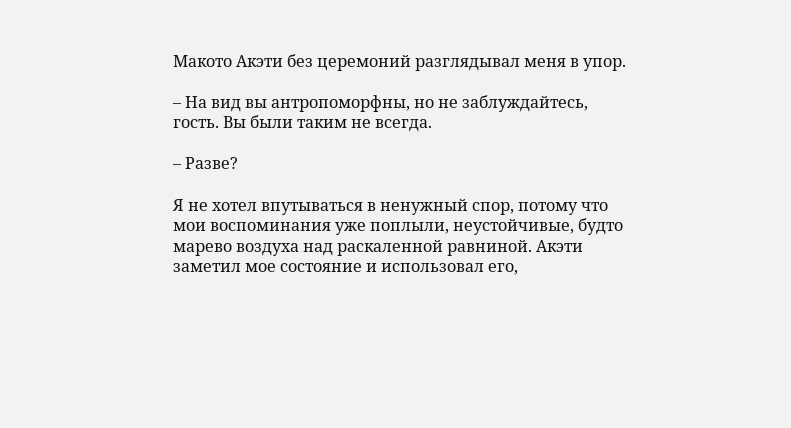Макото Акэти без церемоний разглядывал меня в упор.

– На вид вы антропоморфны, но не заблуждайтесь, гость. Вы были таким не всегда.

– Разве?

Я не хотел впутываться в ненужный спор, потому что мои воспоминания уже поплыли, неустойчивые, будто марево воздуха над раскаленной равниной. Акэти заметил мое состояние и использовал его,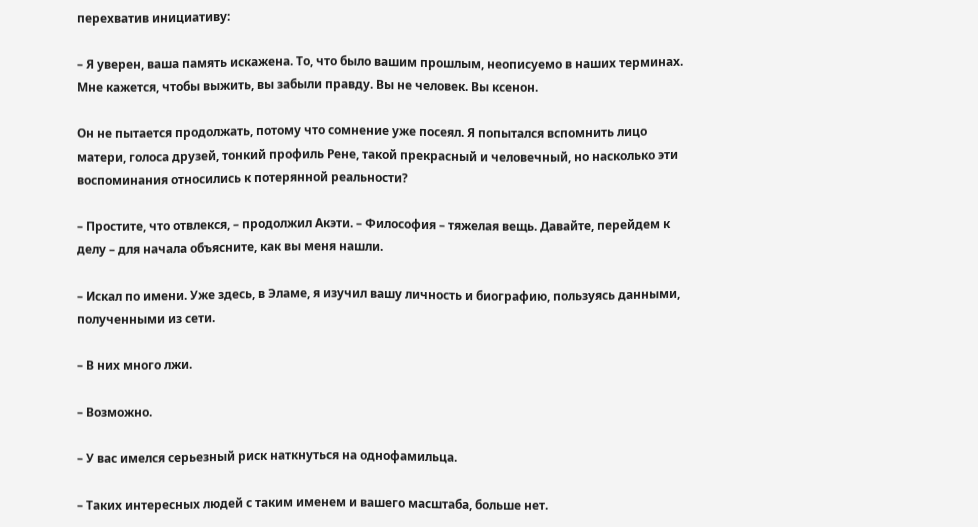перехватив инициативу:

– Я уверен, ваша память искажена. То, что было вашим прошлым, неописуемо в наших терминах. Мне кажется, чтобы выжить, вы забыли правду. Вы не человек. Вы ксенон.

Он не пытается продолжать, потому что сомнение уже посеял. Я попытался вспомнить лицо матери, голоса друзей, тонкий профиль Рене, такой прекрасный и человечный, но насколько эти воспоминания относились к потерянной реальности?

– Простите, что отвлекся, – продолжил Акэти. – Философия – тяжелая вещь. Давайте, перейдем к делу – для начала объясните, как вы меня нашли.

– Искал по имени. Уже здесь, в Эламе, я изучил вашу личность и биографию, пользуясь данными, полученными из сети.

– В них много лжи.

– Возможно.

– У вас имелся серьезный риск наткнуться на однофамильца.

– Таких интересных людей с таким именем и вашего масштаба, больше нет.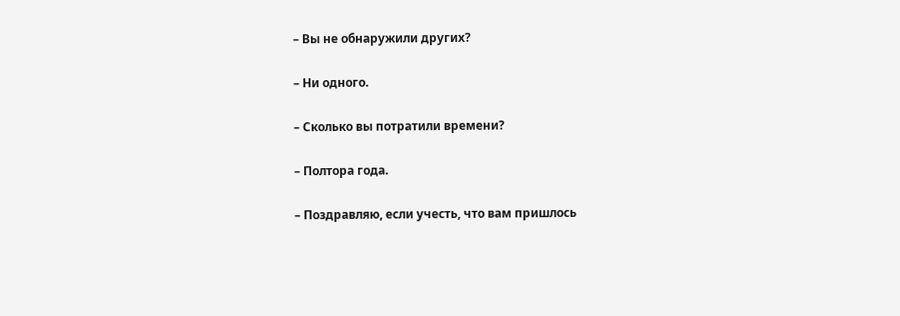– Вы не обнаружили других?

– Ни одного.

– Сколько вы потратили времени?

– Полтора года.

– Поздравляю, если учесть, что вам пришлось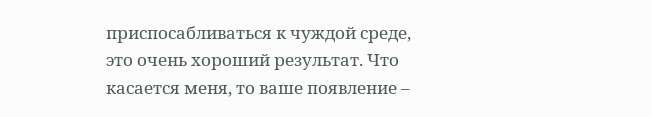приспосабливаться к чуждой среде, это очень хороший результат. Что касается меня, то ваше появление –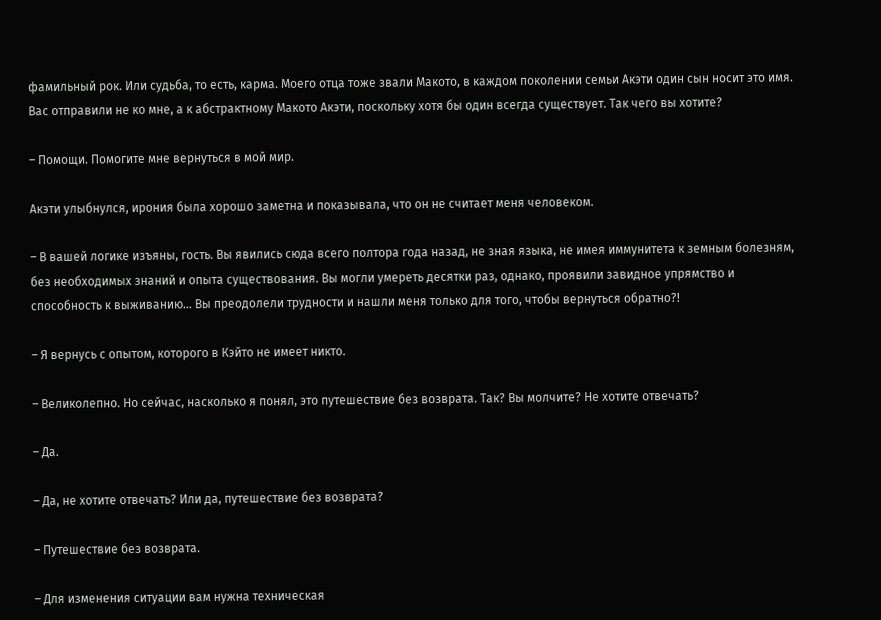фамильный рок. Или судьба, то есть, карма. Моего отца тоже звали Макото, в каждом поколении семьи Акэти один сын носит это имя. Вас отправили не ко мне, а к абстрактному Макото Акэти, поскольку хотя бы один всегда существует. Так чего вы хотите?

– Помощи. Помогите мне вернуться в мой мир.

Акэти улыбнулся, ирония была хорошо заметна и показывала, что он не считает меня человеком.

– В вашей логике изъяны, гость. Вы явились сюда всего полтора года назад, не зная языка, не имея иммунитета к земным болезням, без необходимых знаний и опыта существования. Вы могли умереть десятки раз, однако, проявили завидное упрямство и способность к выживанию… Вы преодолели трудности и нашли меня только для того, чтобы вернуться обратно?!

– Я вернусь с опытом, которого в Кэйто не имеет никто.

– Великолепно. Но сейчас, насколько я понял, это путешествие без возврата. Так? Вы молчите? Не хотите отвечать?

– Да.

– Да, не хотите отвечать? Или да, путешествие без возврата?

– Путешествие без возврата.

– Для изменения ситуации вам нужна техническая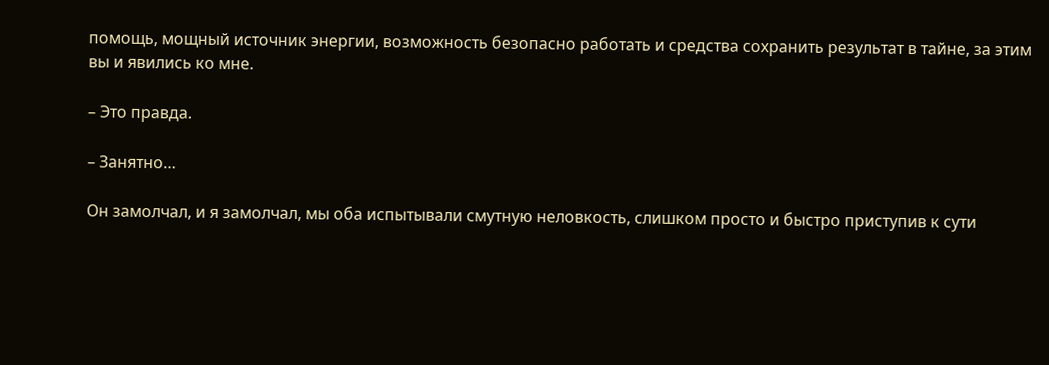помощь, мощный источник энергии, возможность безопасно работать и средства сохранить результат в тайне, за этим вы и явились ко мне.

– Это правда.

– Занятно…

Он замолчал, и я замолчал, мы оба испытывали смутную неловкость, слишком просто и быстро приступив к сути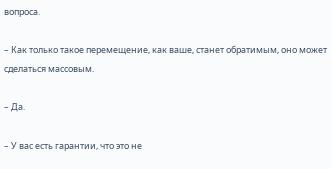вопроса.

– Как только такое перемещение, как ваше, станет обратимым, оно может сделаться массовым.

– Да.

– У вас есть гарантии, что это не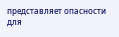представляет опасности для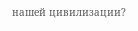нашей цивилизации?